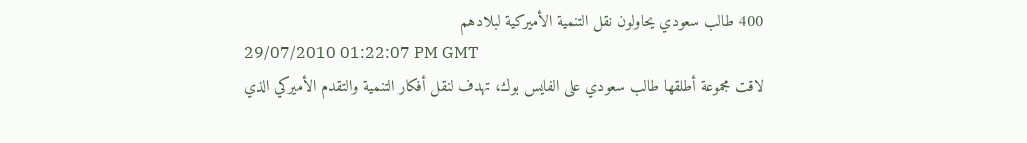400 طالب سعودي يحاولون نقل التنمية الأميركية لبلادهم
29/07/2010 01:22:07 PM GMT
لاقت مجموعة أطلقها طالب سعودي على الفايس بوك، تهدف لنقل أفكار التنمية والتقدم الأميركي الذي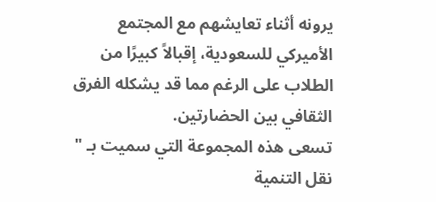يرونه أثناء تعايشهم مع المجتمع الأميركي للسعودية، إقبالاً كبيرًا من الطلاب على الرغم مما قد يشكله الفرق الثقافي بين الحضارتين.
تسعى هذه المجموعة التي سميت بـ " نقل التنمية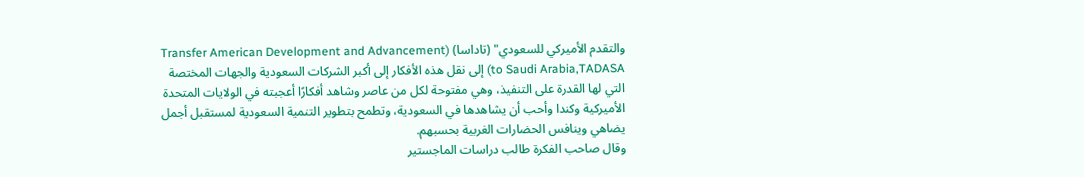والتقدم الأميركي للسعودي" (تاداسا) (Transfer American Development and Advancement to Saudi Arabia,TADASA) إلى نقل هذه الأفكار إلى أكبر الشركات السعودية والجهات المختصة التي لها القدرة على التنفيذ، وهي مفتوحة لكل من عاصر وشاهد أفكارًا أعجبته في الولايات المتحدة الأميركية وكندا وأحب أن يشاهدها في السعودية، وتطمح بتطوير التنمية السعودية لمستقبل أجمل يضاهي وينافس الحضارات الغربية بحسبهم.
وقال صاحب الفكرة طالب دراسات الماجستير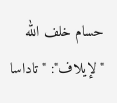حسام خلف الله "لإيلاف": "تاداسا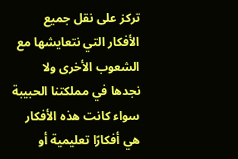تركز على نقل جميع الأفكار التي نتعايشها مع الشعوب الأخرى ولا نجدها في مملكتنا الحبيبة سواء كانت هذه الأفكار هي أفكارًا تعليمية أو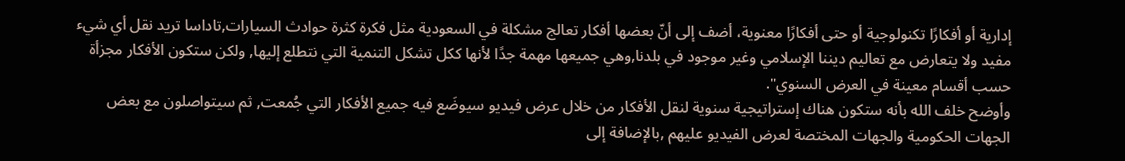إدارية أو أفكارًا تكنولوجية أو حتى أفكارًا معنوية، أضف إلى أنّ بعضها أفكار تعالج مشكلة في السعودية مثل فكرة كثرة حوادث السيارات,تاداسا تريد نقل أي شيء مفيد ولا يتعارض مع تعاليم ديننا الإسلامي وغير موجود في بلدنا,وهي جميعها مهمة جدًا لأنها ككل تشكل التنمية التي نتطلع إليها, ولكن ستكون الأفكار مجزأة حسب أقسام معينة في العرض السنوي".
وأوضح خلف الله بأنه ستكون هناك إستراتيجية سنوية لنقل الأفكار من خلال عرض فيديو سيوضَع فيه جميع الأفكار التي جُمعت, ثم سيتواصلون مع بعض الجهات الحكومية والجهات المختصة لعرض الفيديو عليهم ,بالإضافة إلى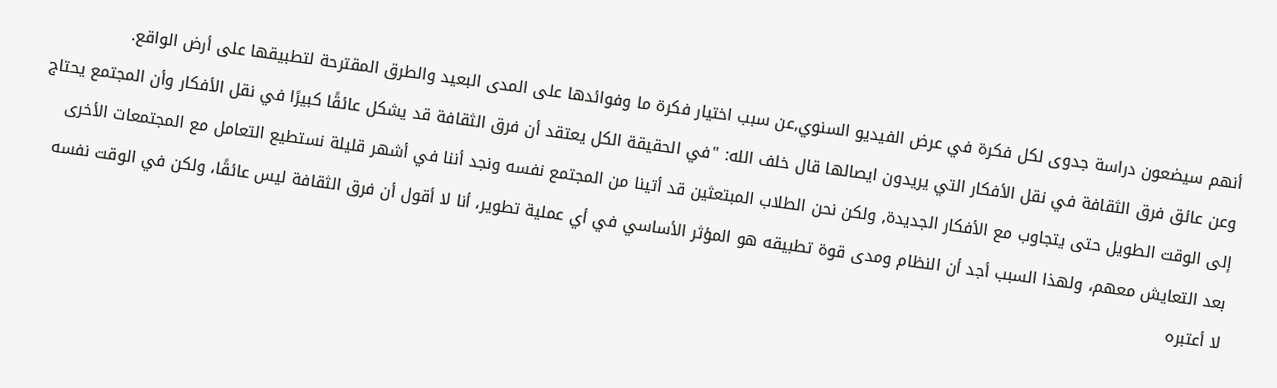أنهم سيضعون دراسة جدوى لكل فكرة في عرض الفيديو السنوي,عن سبب اختيار فكرة ما وفوائدها على المدى البعيد والطرق المقترحة لتطبيقها على أرض الواقع.
وعن عائق فرق الثقافة في نقل الأفكار التي يريدون ايصالها قال خلف الله: "في الحقيقة الكل يعتقد أن فرق الثقافة قد يشكل عائقًا كبيرًا في نقل الأفكار وأن المجتمع يحتاج إلى الوقت الطويل حتى يتجاوب مع الأفكار الجديدة, ولكن نحن الطلاب المبتعثين قد أتينا من المجتمع نفسه ونجد أننا في أشهر قليلة نستطيع التعامل مع المجتمعات الأخرى بعد التعايش معهم، ولهذا السبب أجد أن النظام ومدى قوة تطبيقه هو المؤثر الأساسي في أي عملية تطوير، أنا لا أقول أن فرق الثقافة ليس عائقًا، ولكن في الوقت نفسه لا أعتبره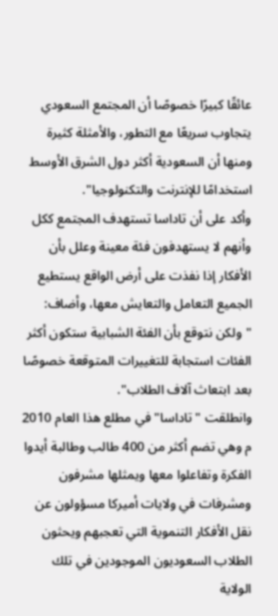عائقًا كبيرًا خصوصًا أن المجتمع السعودي يتجاوب سريعًا مع التطور، والأمثلة كثيرة ومنها أن السعودية أكثر دول الشرق الأوسط استخدامًا للإنترنت والتكنولوجيا".
وأكد على أن تاداسا تستهدف المجتمع ككل وأنهم لا يستهدفون فئة معينة وعلل بأن الأفكار إذا نفذت على أرض الواقع يستطيع الجميع التعامل والتعايش معها، وأضاف: "ولكن نتوقع بأن الفئة الشبابية ستكون أكثر الفئات استجابة للتغييرات المتوقعة خصوصًا بعد ابتعاث آلاف الطلاب".
وانطلقت "تاداسا" في مطلع هذا العام 2010 م وهي تضم أكثر من 400 طالب وطالبة أيدوا الفكرة وتفاعلوا معها ويمثلها مشرفون ومشرفات في ولايات أميركا مسؤولون عن نقل الأفكار التنموية التي تعجبهم ويحثون الطلاب السعوديون الموجودين في تلك الولاية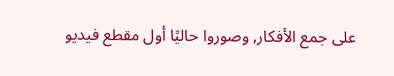على جمع الأفكار, وصوروا حاليًا أول مقطع فيديو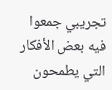تجريبي جمعوا فيه بعض الأفكار التي يطمحون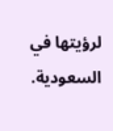لرؤيتها في السعودية.